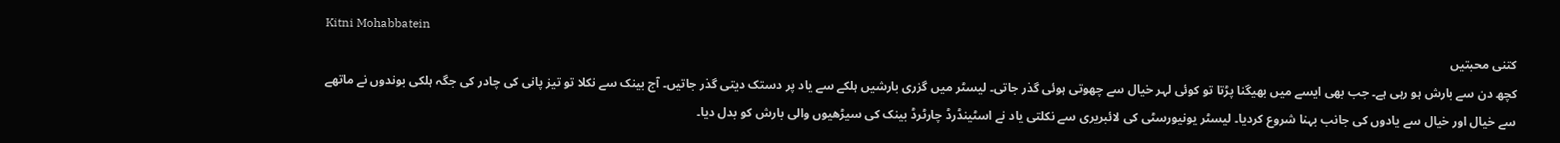Kitni Mohabbatein
کتنی محبتیں
کچھ دن سے بارش ہو رہی ہے۔ جب بھی ایسے میں بھیگنا پڑتا تو کوئی لہر خیال سے چھوتی ہوئی گذر جاتی۔ لیسٹر میں گزری بارشیں ہلکے سے یاد پر دستک دیتی گذر جاتیں۔ آج بینک سے نکلا تو تیز پانی کی چادر کی جگہ ہلکی بوندوں نے ماتھے سے خیال اور خیال سے یادوں کی جانب بہنا شروع کردیا۔ لیسٹر یونیورسٹی کی لائبریری سے نکلتی یاد نے اسٹینڈرڈ چارٹرڈ بینک کی سیڑھیوں والی بارش کو بدل دیا۔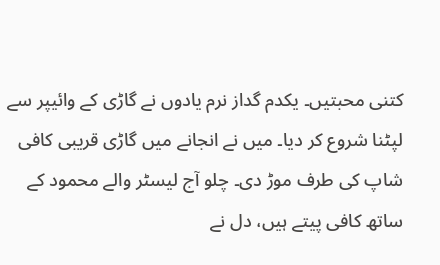کتنی محبتیں۔ یکدم گداز نرم یادوں نے گاڑی کے وائیپر سے لپٹنا شروع کر دیا۔ میں نے انجانے میں گاڑی قریبی کافی شاپ کی طرف موڑ دی۔ چلو آج لیسٹر والے محمود کے ساتھ کافی پیتے ہیں، دل نے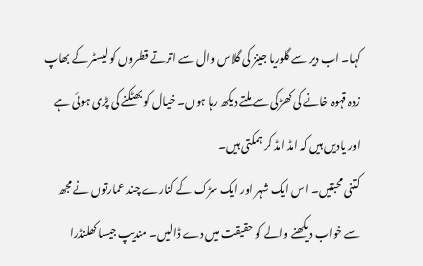کہا۔ اب دیر سے گلوریا جینز کی گلاس وال سے اترتے قطروں کو لیسٹر کے بھاپ زدہ قہوہ خانے کی کھڑکی سے ملتے دیکھ رہا ہوں۔ خیال کو بھٹکنے کی پڑی ہوئی ہے اور یادیں ہیں کہ امڈ امڈ کر ہمکتی ہیں۔
کتنی محبتیں۔ اس ایک شہر اور ایک سڑک کے کنارے چند عمارتوں نے مجھ سے خواب دیکھنے والے کو حقیقت میں دے ڈالیں۔ مندیپ جیسا کھلنڈرا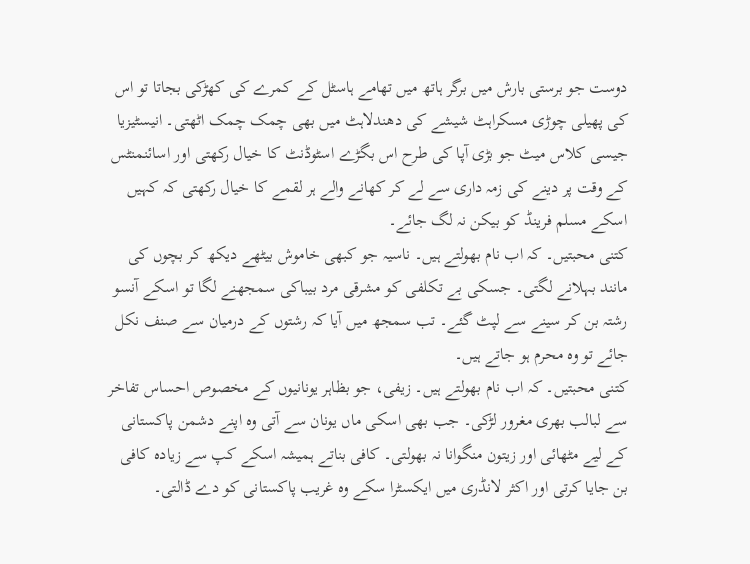دوست جو برستی بارش میں برگر ہاتھ میں تھامے ہاسٹل کے کمرے کی کھڑکی بجاتا تو اس کی پھیلی چوڑی مسکراہٹ شیشے کی دھندلاہٹ میں بھی چمک چمک اٹھتی۔ انیسٹیزیا جیسی کلاس میٹ جو بڑی آپا کی طرح اس بگڑے اسٹوڈنٹ کا خیال رکھتی اور اسائنمنٹس کے وقت پر دینے کی زمہ داری سے لے کر کھانے والے ہر لقمے کا خیال رکھتی کہ کہیں اسکے مسلم فرینڈ کو بیکن نہ لگ جائے۔
کتنی محبتیں۔ کہ اب نام بھولتے ہیں۔ ناسیہ جو کبھی خاموش بیٹھے دیکھ کر بچوں کی مانند بہلانے لگتی۔ جسکی بے تکلفی کو مشرقی مرد بیباکی سمجھنے لگا تو اسکے آنسو رشتہ بن کر سینے سے لپٹ گئے۔ تب سمجھ میں آیا کہ رشتوں کے درمیان سے صنف نکل جائے تو وہ محرم ہو جاتے ہیں۔
کتنی محبتیں۔ کہ اب نام بھولتے ہیں۔ زیفی، جو بظاہر یونانیوں کے مخصوص احساس تفاخر سے لبالب بھری مغرور لڑکی۔ جب بھی اسکی ماں یونان سے آتی وہ اپنے دشمن پاکستانی کے لیے مٹھائی اور زیتون منگوانا نہ بھولتی۔ کافی بناتے ہمیشہ اسکے کپ سے زیادہ کافی بن جایا کرتی اور اکثر لانڈری میں ایکسٹرا سکے وہ غریب پاکستانی کو دے ڈالتی۔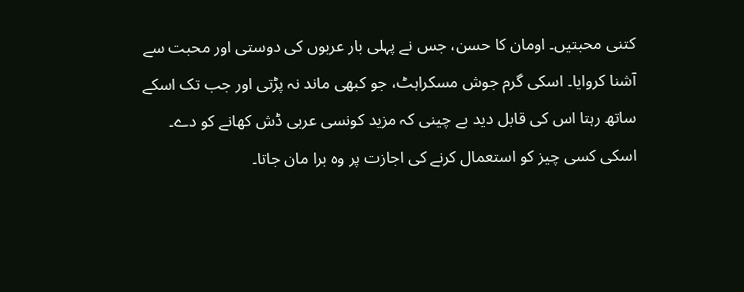کتنی محبتیں۔ اومان کا حسن، جس نے پہلی بار عربوں کی دوستی اور محبت سے آشنا کروایا۔ اسکی گرم جوش مسکراہٹ، جو کبھی ماند نہ پڑتی اور جب تک اسکے ساتھ رہتا اس کی قابل دید بے چینی کہ مزید کونسی عربی ڈش کھانے کو دے۔ اسکی کسی چیز کو استعمال کرنے کی اجازت پر وہ برا مان جاتا۔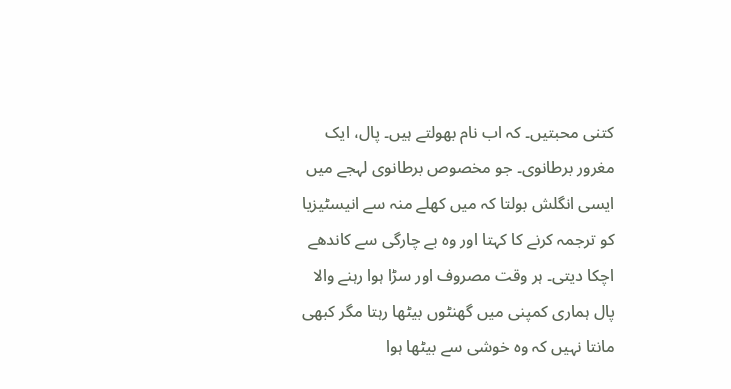کتنی محبتیں۔ کہ اب نام بھولتے ہیں۔ پال، ایک مغرور برطانوی۔ جو مخصوص برطانوی لہجے میں ایسی انگلش بولتا کہ میں کھلے منہ سے انیسٹیزیا کو ترجمہ کرنے کا کہتا اور وہ بے چارگی سے کاندھے اچکا دیتی۔ ہر وقت مصروف اور سڑا ہوا رہنے والا پال ہماری کمپنی میں گھنٹوں بیٹھا رہتا مگر کبھی مانتا نہیں کہ وہ خوشی سے بیٹھا ہوا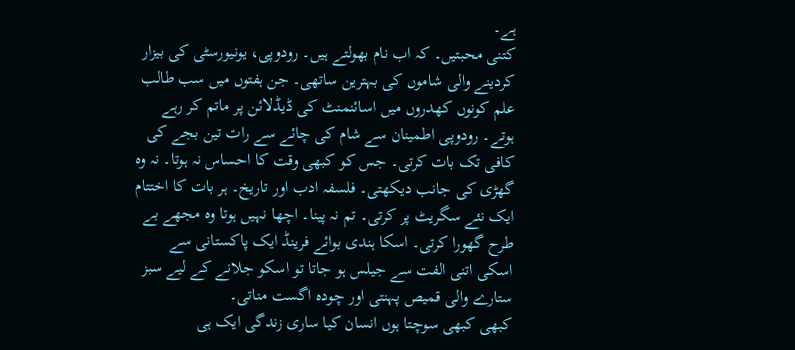ہے۔
کتنی محبتیں۔ کہ اب نام بھولتے ہیں۔ رودوپی، یونیورسٹی کی بیزار کردینے والی شاموں کی بہترین ساتھی۔ جن ہفتوں میں سب طالب علم کونوں کھدروں میں اسائنمنٹ کی ڈیڈلائن پر ماتم کر رہے ہوتے۔ رودوپی اطمینان سے شام کی چائے سے رات تین بجے کی کافی تک بات کرتی۔ جس کو کبھی وقت کا احساس نہ ہوتا۔ نہ وہ گھڑی کی جانب دیکھتی۔ فلسفہ ادب اور تاریخ۔ ہر بات کا اختتام ایک نئے سگریٹ پر کرتی۔ تم نہ پینا۔ اچھا نہیں ہوتا وہ مجھے بے طرح گھورا کرتی۔ اسکا ہندی بوائے فرینڈ ایک پاکستانی سے اسکی اتنی الفت سے جیلس ہو جاتا تو اسکو جلانے کے لیے سبز ستارے والی قمیص پہنتی اور چودہ اگست مناتی۔
کبھی کبھی سوچتا ہوں انسان کیا ساری زندگی ایک ہی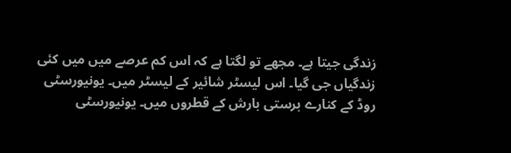زندگی جیتا ہے۔ مجھے تو لگتا ہے کہ اس کم عرصے میں میں کئی زندگیاں جی گیا۔ اس لیسٹر شائیر کے لیسٹر میں۔ یونیورسٹی روڈ کے کنارے برستی بارش کے قطروں میں۔ یونیورسٹی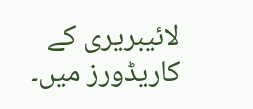لائیبریری کے کاریڈورز میں۔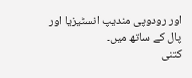اور رودوپی مندیپ انسٹیزیا اور پال کے ساتھ میں۔
کتنی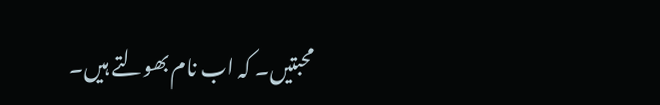محبتیں۔ کہ اب نام بھولتے ہیں۔